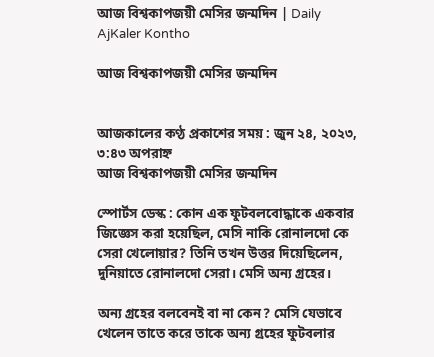আজ বিশ্বকাপজয়ী মেসির জন্মদিন | Daily AjKaler Kontho

আজ বিশ্বকাপজয়ী মেসির জন্মদিন


আজকালের কণ্ঠ প্রকাশের সময় : জুন ২৪, ২০২৩, ৩:৪৩ অপরাহ্ন
আজ বিশ্বকাপজয়ী মেসির জন্মদিন

স্পোর্টস ডেস্ক : কোন এক ফুটবলবোদ্ধাকে একবার জিজ্ঞেস করা হয়েছিল, মেসি নাকি রোনালদো কে সেরা খেলোয়ার? তিনি তখন উত্তর দিয়েছিলেন, দুনিয়াতে রোনালদো সেরা। মেসি অন্য গ্রহের।

অন্য গ্রহের বলবেনই বা না কেন? মেসি যেভাবে খেলেন তাতে করে তাকে অন্য গ্রহের ফুটবলার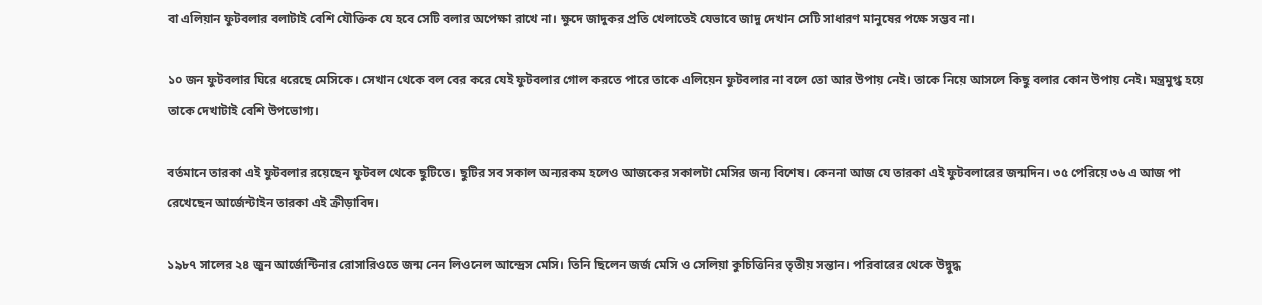বা এলিয়ান ফুটবলার বলাটাই বেশি যৌক্তিক যে হবে সেটি বলার অপেক্ষা রাখে না। ক্ষুদে জাদুকর প্রতি খেলাতেই যেভাবে জাদু দেখান সেটি সাধারণ মানুষের পক্ষে সম্ভব না।

১০ জন ফুটবলার ঘিরে ধরেছে মেসিকে। সেখান থেকে বল বের করে যেই ফুটবলার গোল করতে পারে তাকে এলিয়েন ফুটবলার না বলে তো আর উপায় নেই। তাকে নিয়ে আসলে কিছু বলার কোন উপায় নেই। মন্ত্রমুগ্ধ হয়ে তাকে দেখাটাই বেশি উপভোগ্য।

বর্তমানে তারকা এই ফুটবলার রয়েছেন ফুটবল থেকে ছুটিতে। ছুটির সব সকাল অন্যরকম হলেও আজকের সকালটা মেসির জন্য বিশেষ। কেননা আজ যে তারকা এই ফুটবলারের জন্মদিন। ৩৫ পেরিয়ে ৩৬ এ আজ পা রেখেছেন আর্জেন্টাইন তারকা এই ক্রীড়াবিদ।

১৯৮৭ সালের ২৪ জুন আর্জেন্টিনার রোসারিওতে জন্ম নেন লিওনেল আন্দ্রেস মেসি। তিনি ছিলেন জর্জ মেসি ও সেলিয়া কুচিত্তিনির তৃতীয় সন্তান। পরিবারের থেকে উদ্বুদ্ধ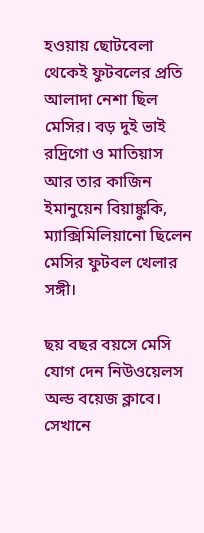হওয়ায় ছোটবেলা থেকেই ফুটবলের প্রতি আলাদা নেশা ছিল মেসির। বড় দুই ভাই রদ্রিগো ও মাতিয়াস আর তার কাজিন ইমানুয়েন বিয়াঙ্কুকি, ম্যাক্সিমিলিয়ানো ছিলেন মেসির ফুটবল খেলার সঙ্গী।

ছয় বছর বয়সে মেসি যোগ দেন নিউওয়েলস অল্ড বয়েজ ক্লাবে। সেখানে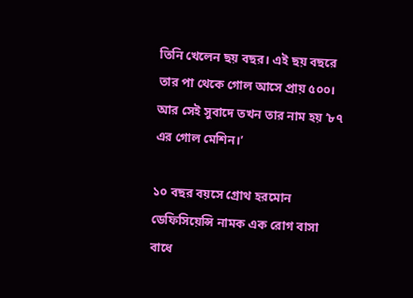তিনি খেলেন ছয় বছর। এই ছয় বছরে তার পা থেকে গোল আসে প্রায় ৫০০। আর সেই সুবাদে তখন তার নাম হয় ’৮৭ এর গোল মেশিন।’

১০ বছর বয়সে গ্রোথ হরমোন ডেফিসিয়েন্সি নামক এক রোগ বাসা বাধে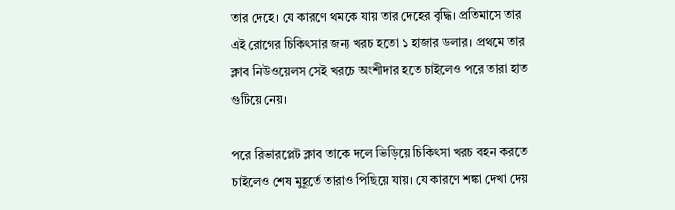তার দেহে। যে কারণে থমকে যায় তার দেহের বৃদ্ধি। প্রতিমাসে তার এই রোগের চিকিৎসার জন্য খরচ হতো ১ হাজার ডলার। প্রথমে তার ক্লাব নিউওয়েলস সেই খরচে অংশীদার হতে চাইলেও পরে তারা হাত গুটিয়ে নেয়।

পরে রিভারপ্লেট ক্লাব তাকে দলে ভিড়িয়ে চিকিৎসা খরচ বহন করতে চাইলেও শেষ মুহূর্তে তারাও পিছিয়ে যায়। যে কারণে শঙ্কা দেখা দেয়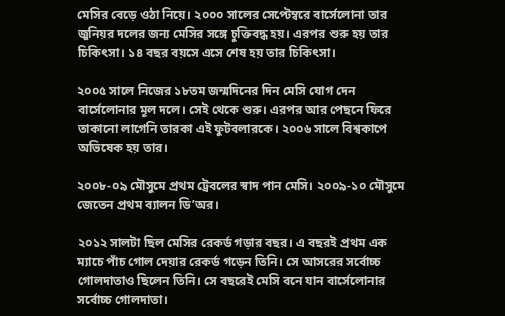মেসির বেড়ে ওঠা নিয়ে। ২০০০ সালের সেপ্টেম্বরে বার্সেলোনা তার জুনিয়র দলের জন্য মেসির সঙ্গে চুক্তিবদ্ধ হয়। এরপর শুরু হয় তার চিকিৎসা। ১৪ বছর বয়সে এসে শেষ হয় তার চিকিৎসা।

২০০৫ সালে নিজের ১৮তম জন্মদিনের দিন মেসি যোগ দেন বার্সেলোনার মূল দলে। সেই থেকে শুরু। এরপর আর পেছনে ফিরে তাকানো লাগেনি তারকা এই ফুটবলারকে। ২০০৬ সালে বিশ্বকাপে অভিষেক হয় তার।

২০০৮-০৯ মৌসুমে প্রথম ট্রেবলের স্বাদ পান মেসি। ২০০৯-১০ মৌসুমে জেতেন প্রথম ব্যালন ডি’অর।

২০১২ সালটা ছিল মেসির রেকর্ড গড়ার বছর। এ বছরই প্রথম এক ম্যাচে পাঁচ গোল দেয়ার রেকর্ড গড়েন তিনি। সে আসরের সর্বোচ্চ গোলদাতাও ছিলেন তিনি। সে বছরেই মেসি বনে যান বার্সেলোনার সর্বোচ্চ গোলদাতা।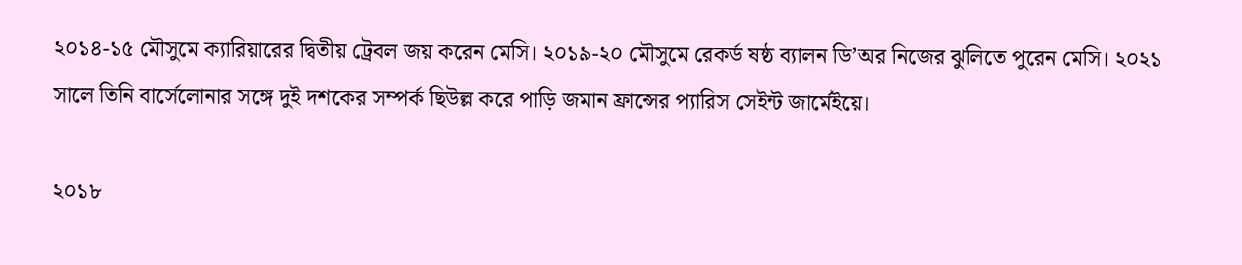২০১৪-১৫ মৌসুমে ক্যারিয়ারের দ্বিতীয় ট্রেবল জয় করেন মেসি। ২০১৯-২০ মৌসুমে রেকর্ড ষষ্ঠ ব্যালন ডি’অর নিজের ঝুলিতে পুরেন মেসি। ২০২১ সালে তিনি বার্সেলোনার সঙ্গে দুই দশকের সম্পর্ক ছিউল্ল করে পাড়ি জমান ফ্রান্সের প্যারিস সেইন্ট জার্মেইয়ে।

২০১৮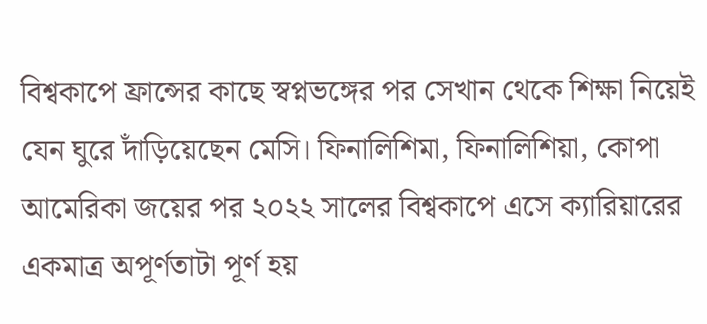বিশ্বকাপে ফ্রান্সের কাছে স্বপ্নভঙ্গের পর সেখান থেকে শিক্ষা নিয়েই যেন ঘুরে দাঁড়িয়েছেন মেসি। ফিনালিশিমা, ফিনালিশিয়া, কোপা আমেরিকা জয়ের পর ২০২২ সালের বিশ্বকাপে এসে ক্যারিয়ারের একমাত্র অপূর্ণতাটা পূর্ণ হয়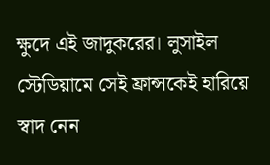ক্ষুদে এই জাদুকরের। লুসাইল স্টেডিয়ামে সেই ফ্রান্সকেই হারিয়ে স্বাদ নেন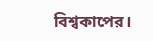বিশ্বকাপের।